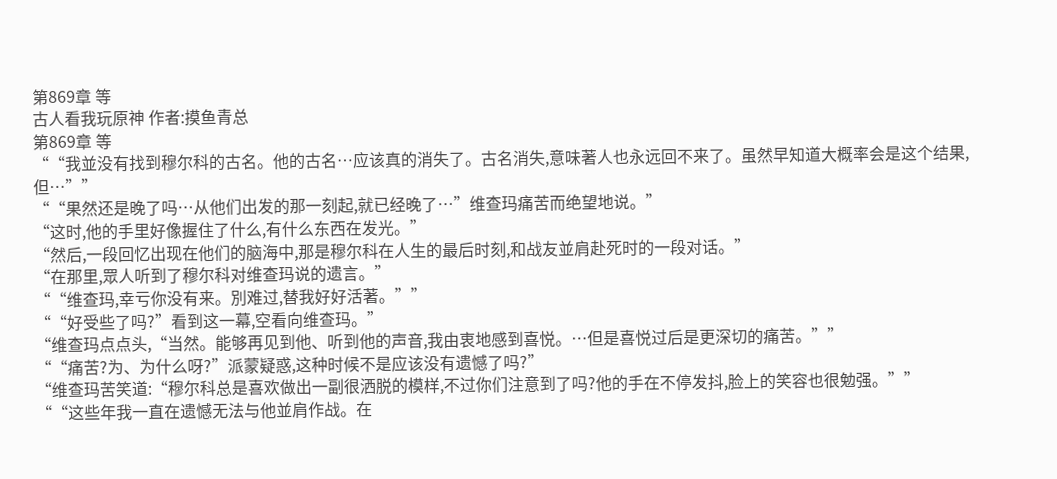第869章 等
古人看我玩原神 作者:摸鱼青总
第869章 等
““我並没有找到穆尔科的古名。他的古名…应该真的消失了。古名消失,意味著人也永远回不来了。虽然早知道大概率会是这个结果,但…””
““果然还是晚了吗…从他们出发的那一刻起,就已经晚了…”维查玛痛苦而绝望地说。”
“这时,他的手里好像握住了什么,有什么东西在发光。”
“然后,一段回忆出现在他们的脑海中,那是穆尔科在人生的最后时刻,和战友並肩赴死时的一段对话。”
“在那里,眾人听到了穆尔科对维查玛说的遗言。”
““维查玛,幸亏你没有来。別难过,替我好好活著。””
““好受些了吗?”看到这一幕,空看向维查玛。”
“维查玛点点头,“当然。能够再见到他、听到他的声音,我由衷地感到喜悦。…但是喜悦过后是更深切的痛苦。””
““痛苦?为、为什么呀?”派蒙疑惑,这种时候不是应该没有遗憾了吗?”
“维查玛苦笑道:“穆尔科总是喜欢做出一副很洒脱的模样,不过你们注意到了吗?他的手在不停发抖,脸上的笑容也很勉强。””
““这些年我一直在遗憾无法与他並肩作战。在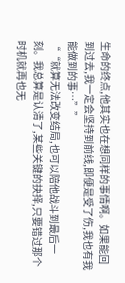生命的终点,他其实也在想同样的事情啊。如果能回到过去,我一定会坚持到前线,即便是受了伤,我也有我能做到的事…””
““就算无法改变结局,也可以陪他战斗到最后一刻。我总算是认清了,某些关键的抉择,只要错过那个时机就再也无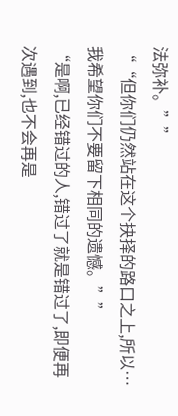法弥补。””
““但你们仍然站在这个抉择的路口之上,所以…我希望你们不要留下相同的遗憾。””
“是啊,已经错过的人,错过了就是错过了,即便再次遇到,也不会再是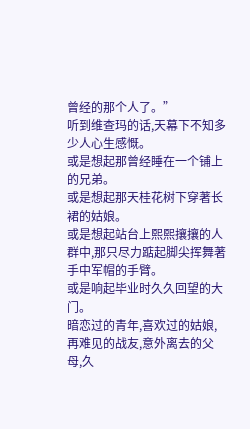曾经的那个人了。”
听到维查玛的话,天幕下不知多少人心生感慨。
或是想起那曾经睡在一个铺上的兄弟。
或是想起那天桂花树下穿著长裙的姑娘。
或是想起站台上熙熙攘攘的人群中,那只尽力踮起脚尖挥舞著手中军帽的手臂。
或是响起毕业时久久回望的大门。
暗恋过的青年,喜欢过的姑娘,再难见的战友,意外离去的父母,久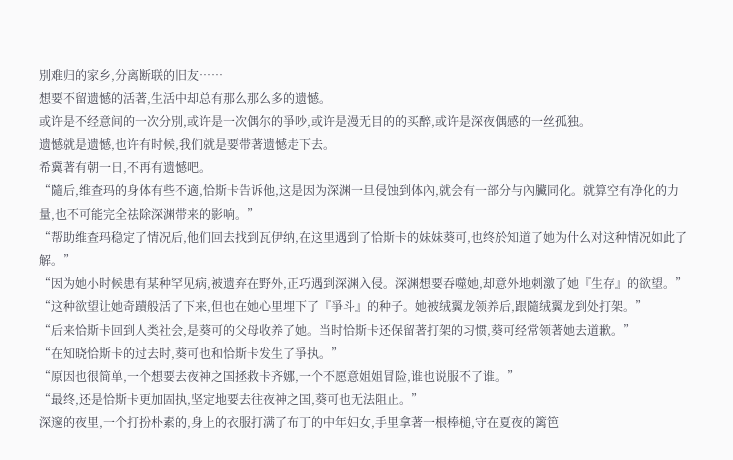別难归的家乡,分离断联的旧友……
想要不留遗憾的活著,生活中却总有那么那么多的遗憾。
或许是不经意间的一次分別,或许是一次偶尔的爭吵,或许是漫无目的的买醉,或许是深夜偶感的一丝孤独。
遗憾就是遗憾,也许有时候,我们就是要带著遗憾走下去。
希冀著有朝一日,不再有遗憾吧。
“隨后,维查玛的身体有些不適,恰斯卡告诉他,这是因为深渊一旦侵蚀到体內,就会有一部分与內臟同化。就算空有净化的力量,也不可能完全祛除深渊带来的影响。”
“帮助维查玛稳定了情况后,他们回去找到瓦伊纳,在这里遇到了恰斯卡的妹妹葵可,也终於知道了她为什么对这种情况如此了解。”
“因为她小时候患有某种罕见病,被遗弃在野外,正巧遇到深渊入侵。深渊想要吞噬她,却意外地刺激了她『生存』的欲望。”
“这种欲望让她奇蹟般活了下来,但也在她心里埋下了『爭斗』的种子。她被绒翼龙领养后,跟隨绒翼龙到处打架。”
“后来恰斯卡回到人类社会,是葵可的父母收养了她。当时恰斯卡还保留著打架的习惯,葵可经常领著她去道歉。”
“在知晓恰斯卡的过去时,葵可也和恰斯卡发生了爭执。”
“原因也很简单,一个想要去夜神之国拯救卡齐娜,一个不愿意姐姐冒险,谁也说服不了谁。”
“最终,还是恰斯卡更加固执,坚定地要去往夜神之国,葵可也无法阻止。”
深邃的夜里,一个打扮朴素的,身上的衣服打满了布丁的中年妇女,手里拿著一根棒槌,守在夏夜的篱笆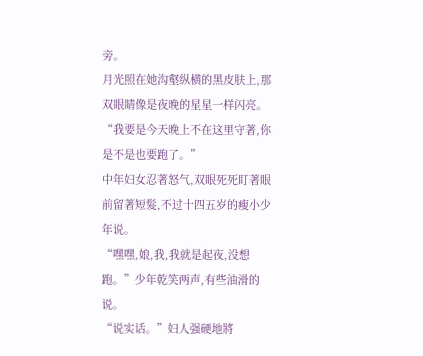旁。
月光照在她沟壑纵横的黑皮肤上,那双眼睛像是夜晚的星星一样闪亮。
“我要是今天晚上不在这里守著,你是不是也要跑了。”
中年妇女忍著怒气,双眼死死盯著眼前留著短髮,不过十四五岁的瘦小少年说。
“嘿嘿,娘,我,我就是起夜,没想跑。”少年乾笑两声,有些油滑的说。
“说实话。”妇人强硬地將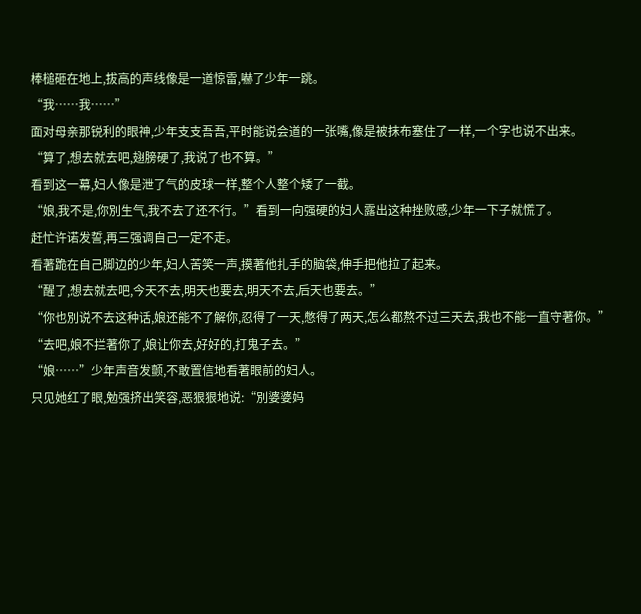棒槌砸在地上,拔高的声线像是一道惊雷,嚇了少年一跳。
“我……我……”
面对母亲那锐利的眼神,少年支支吾吾,平时能说会道的一张嘴,像是被抹布塞住了一样,一个字也说不出来。
“算了,想去就去吧,翅膀硬了,我说了也不算。”
看到这一幕,妇人像是泄了气的皮球一样,整个人整个矮了一截。
“娘,我不是,你別生气,我不去了还不行。”看到一向强硬的妇人露出这种挫败感,少年一下子就慌了。
赶忙许诺发誓,再三强调自己一定不走。
看著跪在自己脚边的少年,妇人苦笑一声,摸著他扎手的脑袋,伸手把他拉了起来。
“醒了,想去就去吧,今天不去,明天也要去,明天不去,后天也要去。”
“你也別说不去这种话,娘还能不了解你,忍得了一天,憋得了两天,怎么都熬不过三天去,我也不能一直守著你。”
“去吧,娘不拦著你了,娘让你去,好好的,打鬼子去。”
“娘……”少年声音发颤,不敢置信地看著眼前的妇人。
只见她红了眼,勉强挤出笑容,恶狠狠地说:“別婆婆妈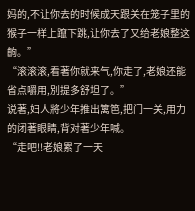妈的,不让你去的时候成天跟关在笼子里的猴子一样上躥下跳,让你去了又给老娘整这齣。”
“滚滚滚,看著你就来气,你走了,老娘还能省点嚼用,別提多舒坦了。”
说著,妇人將少年推出篱笆,把门一关,用力的闭著眼睛,背对著少年喊。
“走吧!!老娘累了一天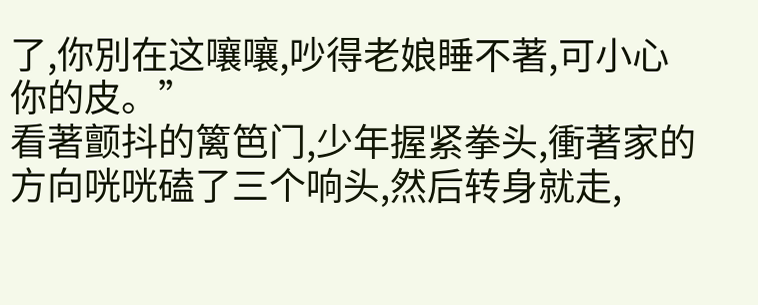了,你別在这嚷嚷,吵得老娘睡不著,可小心你的皮。”
看著颤抖的篱笆门,少年握紧拳头,衝著家的方向咣咣磕了三个响头,然后转身就走,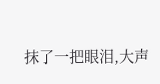抹了一把眼泪,大声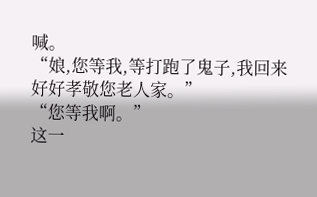喊。
“娘,您等我,等打跑了鬼子,我回来好好孝敬您老人家。”
“您等我啊。”
这一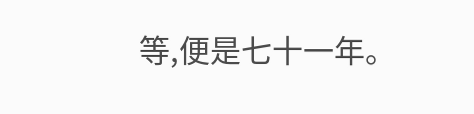等,便是七十一年。